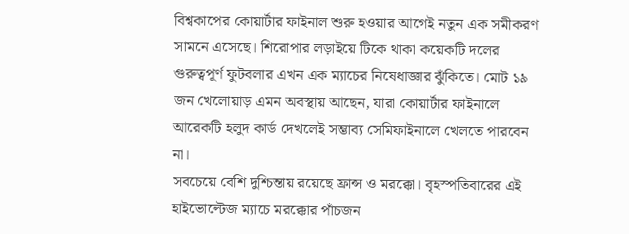বিশ্বকাপের কোয়ার্টার ফাইনাল শুরু হওয়ার আগেই নতুন এক সমীকরণ সামনে এসেছে। শিরোপার লড়াইয়ে টিকে থাকা কয়েকটি দলের গুরুত্বপূর্ণ ফুটবলার এখন এক ম্যাচের নিষেধাজ্ঞার ঝুঁকিতে। মোট ১৯ জন খেলোয়াড় এমন অবস্থায় আছেন, যারা কোয়ার্টার ফাইনালে আরেকটি হলুদ কার্ড দেখলেই সম্ভাব্য সেমিফাইনালে খেলতে পারবেন না।
সবচেয়ে বেশি দুশ্চিন্তায় রয়েছে ফ্রান্স ও মরক্কো। বৃহস্পতিবারের এই হাইভোল্টেজ ম্যাচে মরক্কোর পাঁচজন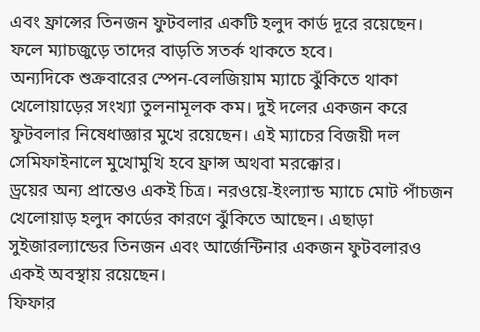এবং ফ্রান্সের তিনজন ফুটবলার একটি হলুদ কার্ড দূরে রয়েছেন। ফলে ম্যাচজুড়ে তাদের বাড়তি সতর্ক থাকতে হবে।
অন্যদিকে শুক্রবারের স্পেন-বেলজিয়াম ম্যাচে ঝুঁকিতে থাকা খেলোয়াড়ের সংখ্যা তুলনামূলক কম। দুই দলের একজন করে ফুটবলার নিষেধাজ্ঞার মুখে রয়েছেন। এই ম্যাচের বিজয়ী দল সেমিফাইনালে মুখোমুখি হবে ফ্রান্স অথবা মরক্কোর।
ড্রয়ের অন্য প্রান্তেও একই চিত্র। নরওয়ে-ইংল্যান্ড ম্যাচে মোট পাঁচজন খেলোয়াড় হলুদ কার্ডের কারণে ঝুঁকিতে আছেন। এছাড়া সুইজারল্যান্ডের তিনজন এবং আর্জেন্টিনার একজন ফুটবলারও একই অবস্থায় রয়েছেন।
ফিফার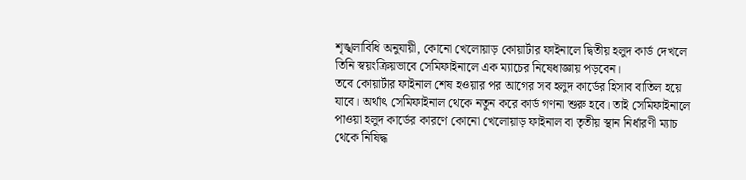শৃঙ্খলাবিধি অনুযায়ী, কোনো খেলোয়াড় কোয়ার্টার ফাইনালে দ্বিতীয় হলুদ কার্ড দেখলে তিনি স্বয়ংক্রিয়ভাবে সেমিফাইনালে এক ম্যাচের নিষেধাজ্ঞায় পড়বেন।
তবে কোয়ার্টার ফাইনাল শেষ হওয়ার পর আগের সব হলুদ কার্ডের হিসাব বাতিল হয়ে যাবে। অর্থাৎ সেমিফাইনাল থেকে নতুন করে কার্ড গণনা শুরু হবে। তাই সেমিফাইনালে পাওয়া হলুদ কার্ডের কারণে কোনো খেলোয়াড় ফাইনাল বা তৃতীয় স্থান নির্ধারণী ম্যাচ থেকে নিষিদ্ধ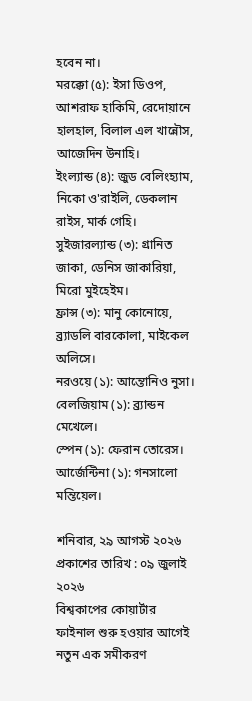হবেন না।
মরক্কো (৫): ইসা ডিওপ, আশরাফ হাকিমি, রেদোয়ানে হালহাল, বিলাল এল খান্নৌস, আজেদিন উনাহি।
ইংল্যান্ড (৪): জুড বেলিংহ্যাম, নিকো ও'রাইলি, ডেকলান রাইস, মার্ক গেহি।
সুইজারল্যান্ড (৩): গ্রানিত জাকা, ডেনিস জাকারিয়া, মিরো মুইহেইম।
ফ্রান্স (৩): মানু কোনোয়ে, ব্র্যাডলি বারকোলা, মাইকেল অলিসে।
নরওয়ে (১): আন্তোনিও নুসা।
বেলজিয়াম (১): ব্র্যান্ডন মেখেলে।
স্পেন (১): ফেরান তোরেস।
আর্জেন্টিনা (১): গনসালো মন্তিয়েল।

শনিবার, ২৯ আগস্ট ২০২৬
প্রকাশের তারিখ : ০৯ জুলাই ২০২৬
বিশ্বকাপের কোয়ার্টার ফাইনাল শুরু হওয়ার আগেই নতুন এক সমীকরণ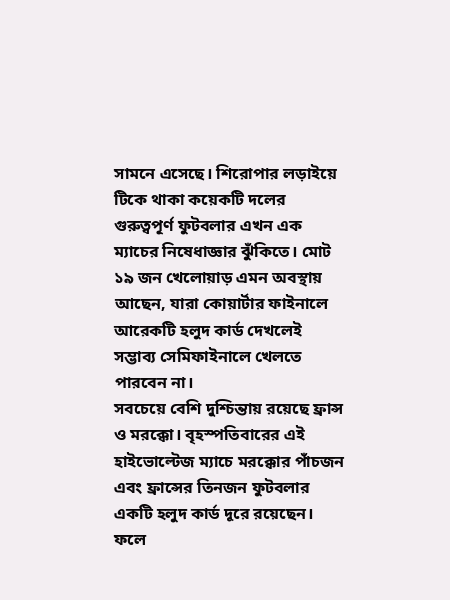সামনে এসেছে। শিরোপার লড়াইয়ে টিকে থাকা কয়েকটি দলের গুরুত্বপূর্ণ ফুটবলার এখন এক ম্যাচের নিষেধাজ্ঞার ঝুঁকিতে। মোট ১৯ জন খেলোয়াড় এমন অবস্থায় আছেন, যারা কোয়ার্টার ফাইনালে আরেকটি হলুদ কার্ড দেখলেই সম্ভাব্য সেমিফাইনালে খেলতে পারবেন না।
সবচেয়ে বেশি দুশ্চিন্তায় রয়েছে ফ্রান্স ও মরক্কো। বৃহস্পতিবারের এই হাইভোল্টেজ ম্যাচে মরক্কোর পাঁচজন এবং ফ্রান্সের তিনজন ফুটবলার একটি হলুদ কার্ড দূরে রয়েছেন। ফলে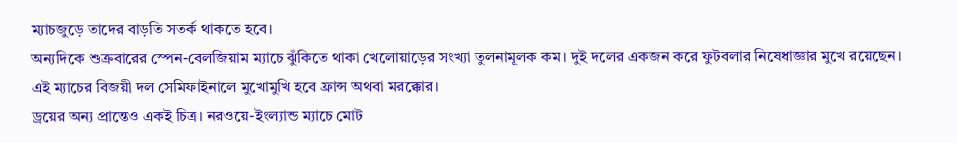ম্যাচজুড়ে তাদের বাড়তি সতর্ক থাকতে হবে।
অন্যদিকে শুক্রবারের স্পেন-বেলজিয়াম ম্যাচে ঝুঁকিতে থাকা খেলোয়াড়ের সংখ্যা তুলনামূলক কম। দুই দলের একজন করে ফুটবলার নিষেধাজ্ঞার মুখে রয়েছেন। এই ম্যাচের বিজয়ী দল সেমিফাইনালে মুখোমুখি হবে ফ্রান্স অথবা মরক্কোর।
ড্রয়ের অন্য প্রান্তেও একই চিত্র। নরওয়ে-ইংল্যান্ড ম্যাচে মোট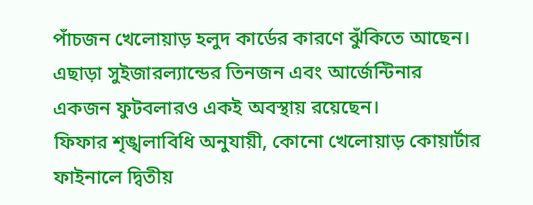পাঁচজন খেলোয়াড় হলুদ কার্ডের কারণে ঝুঁকিতে আছেন। এছাড়া সুইজারল্যান্ডের তিনজন এবং আর্জেন্টিনার একজন ফুটবলারও একই অবস্থায় রয়েছেন।
ফিফার শৃঙ্খলাবিধি অনুযায়ী, কোনো খেলোয়াড় কোয়ার্টার ফাইনালে দ্বিতীয়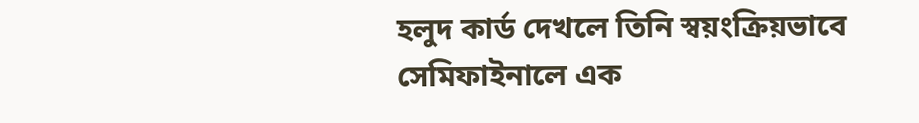হলুদ কার্ড দেখলে তিনি স্বয়ংক্রিয়ভাবে সেমিফাইনালে এক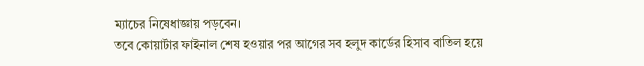ম্যাচের নিষেধাজ্ঞায় পড়বেন।
তবে কোয়ার্টার ফাইনাল শেষ হওয়ার পর আগের সব হলুদ কার্ডের হিসাব বাতিল হয়ে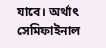যাবে। অর্থাৎ সেমিফাইনাল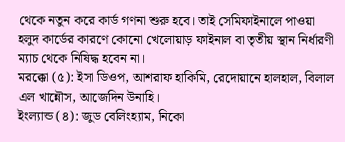থেকে নতুন করে কার্ড গণনা শুরু হবে। তাই সেমিফাইনালে পাওয়া হলুদ কার্ডের কারণে কোনো খেলোয়াড় ফাইনাল বা তৃতীয় স্থান নির্ধারণী ম্যাচ থেকে নিষিদ্ধ হবেন না।
মরক্কো (৫): ইসা ডিওপ, আশরাফ হাকিমি, রেদোয়ানে হালহাল, বিলাল এল খান্নৌস, আজেদিন উনাহি।
ইংল্যান্ড (৪): জুড বেলিংহ্যাম, নিকো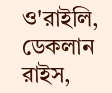ও'রাইলি, ডেকলান রাইস,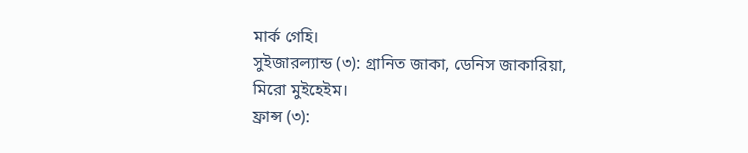মার্ক গেহি।
সুইজারল্যান্ড (৩): গ্রানিত জাকা, ডেনিস জাকারিয়া, মিরো মুইহেইম।
ফ্রান্স (৩):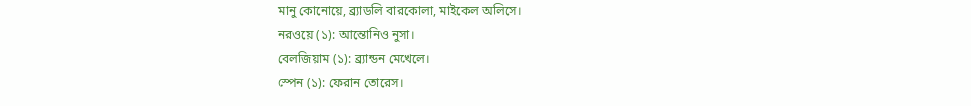মানু কোনোয়ে, ব্র্যাডলি বারকোলা, মাইকেল অলিসে।
নরওয়ে (১): আন্তোনিও নুসা।
বেলজিয়াম (১): ব্র্যান্ডন মেখেলে।
স্পেন (১): ফেরান তোরেস।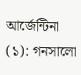আর্জেন্টিনা (১): গনসালো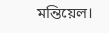মন্তিয়েল।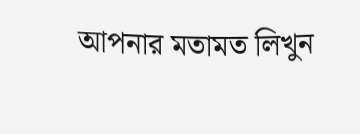আপনার মতামত লিখুন